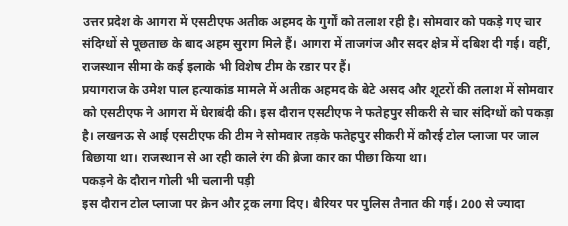उत्तर प्रदेश के आगरा में एसटीएफ अतीक अहमद के गुर्गों को तलाश रही है। सोमवार को पकड़े गए चार संदिग्धों से पूछताछ के बाद अहम सुराग मिले हैं। आगरा में ताजगंज और सदर क्षेत्र में दबिश दी गई। वहीं, राजस्थान सीमा के कई इलाके भी विशेष टीम के रडार पर हैं।
प्रयागराज के उमेश पाल हत्याकांड मामले में अतीक अहमद के बेटे असद और शूटरों की तलाश में सोमवार को एसटीएफ ने आगरा में घेराबंदी की। इस दौरान एसटीएफ ने फतेहपुर सीकरी से चार संदिग्धों को पकड़ा है। लखनऊ से आई एसटीएफ की टीम ने सोमवार तड़के फतेहपुर सीकरी में कौरई टोल प्लाजा पर जाल बिछाया था। राजस्थान से आ रही काले रंग की ब्रेजा कार का पीछा किया था।
पकड़ने के दौरान गोली भी चलानी पड़ी
इस दौरान टोल प्लाजा पर क्रेन और ट्रक लगा दिए। बैरियर पर पुलिस तैनात की गई। 200 से ज्यादा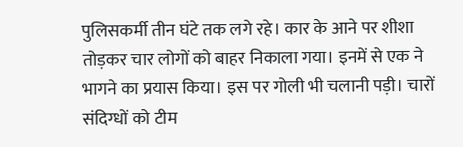पुलिसकर्मी तीन घंटे तक लगे रहे। कार के आने पर शीशा तोड़कर चार लोगों को बाहर निकाला गया। इनमें से एक ने भागने का प्रयास किया। इस पर गोली भी चलानी पड़ी। चारों संदिग्धों को टीम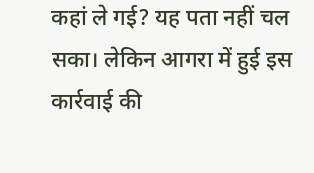कहां ले गई? यह पता नहीं चल सका। लेकिन आगरा में हुई इस कार्रवाई की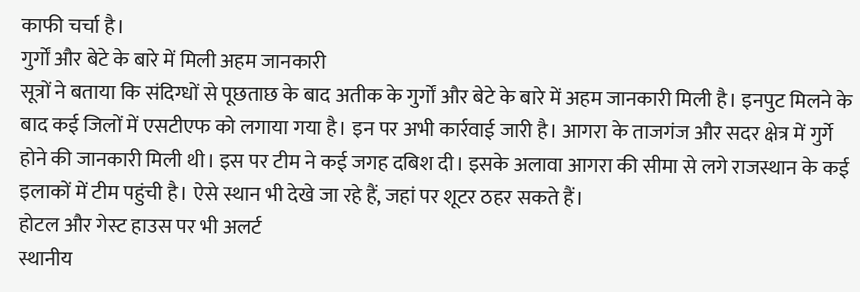काफी चर्चा है।
गुर्गों और बेटे के बारे में मिली अहम जानकारी
सूत्रों ने बताया कि संदिग्धों से पूछताछ के बाद अतीक के गुर्गों और बेटे के बारे में अहम जानकारी मिली है। इनपुट मिलने के बाद कई जिलों में एसटीएफ को लगाया गया है। इन पर अभी कार्रवाई जारी है। आगरा के ताजगंज और सदर क्षेत्र में गुर्गे होने की जानकारी मिली थी। इस पर टीम ने कई जगह दबिश दी। इसके अलावा आगरा की सीमा से लगे राजस्थान के कई इलाकों में टीम पहुंची है। ऐसे स्थान भी देखे जा रहे हैं, जहां पर शूटर ठहर सकते हैं।
होटल और गेस्ट हाउस पर भी अलर्ट
स्थानीय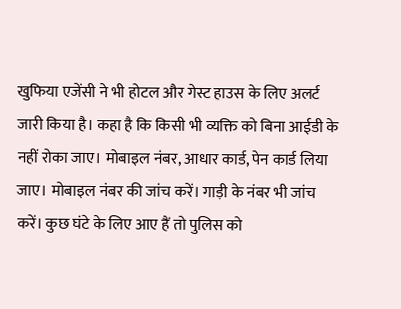खुफिया एजेंसी ने भी होटल और गेस्ट हाउस के लिए अलर्ट जारी किया है। कहा है कि किसी भी व्यक्ति को बिना आईडी के नहीं रोका जाए। मोबाइल नंबर, आधार कार्ड, पेन कार्ड लिया जाए। मोबाइल नंबर की जांच करें। गाड़ी के नंबर भी जांच करें। कुछ घंटे के लिए आए हैं तो पुलिस को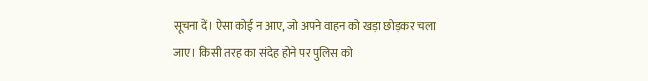सूचना दें। ऐसा कोई न आए, जो अपने वाहन को खड़ा छोड़कर चला जाए। किसी तरह का संदेह होने पर पुलिस को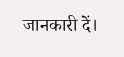जानकारी दें।